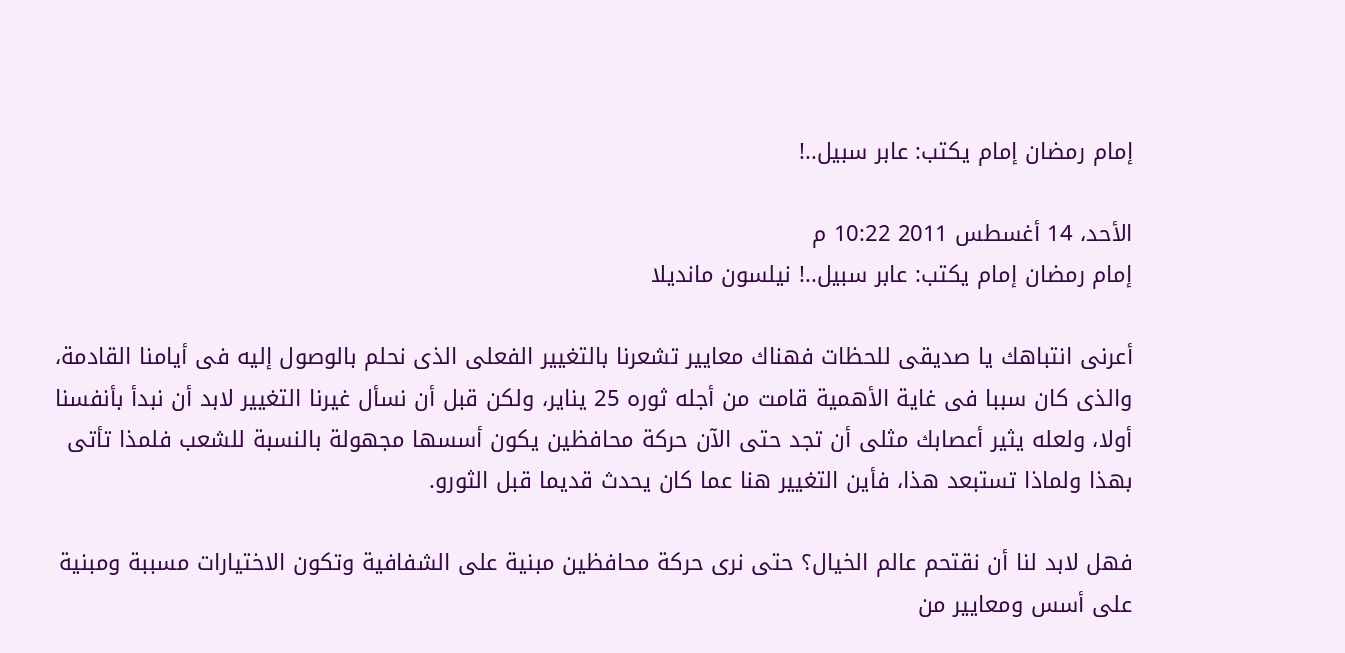إمام رمضان إمام يكتب: عابر سبيل..!

الأحد، 14 أغسطس 2011 10:22 م
إمام رمضان إمام يكتب: عابر سبيل..! نيلسون مانديلا

أعرنى انتباهك يا صديقى للحظات فهناك معايير تشعرنا بالتغيير الفعلى الذى نحلم بالوصول إليه فى أيامنا القادمة، والذى كان سببا فى غاية الأهمية قامت من أجله ثوره 25 يناير، ولكن قبل أن نسأل غيرنا التغيير لابد أن نبدأ بأنفسنا أولا، ولعله يثير أعصابك مثلى أن تجد حتى الآن حركة محافظين يكون أسسها مجهولة بالنسبة للشعب فلمذا تأتى بهذا ولماذا تستبعد هذا، فأين التغيير هنا عما كان يحدث قديما قبل الثورو.

فهل لابد لنا أن نقتحم عالم الخيال؟ حتى نرى حركة محافظين مبنية على الشفافية وتكون الاختيارات مسببة ومبنية على أسس ومعايير من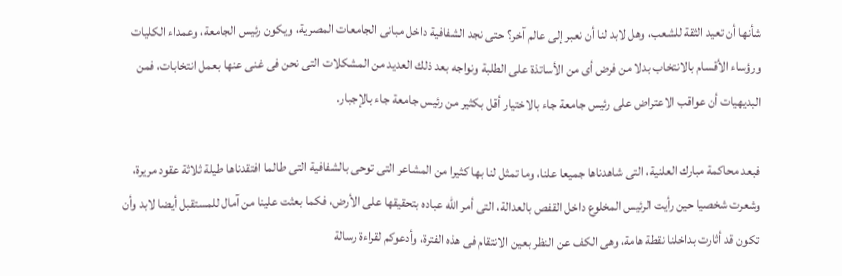شأنها أن تعيد الثقة للشعب، وهل لابد لنا أن نعبر إلى عالم آخر؟ حتى نجد الشفافية داخل مبانى الجامعات المصرية، ويكون رئيس الجامعة، وعمداء الكليات ورؤساء الأقسام بالانتخاب بدلا من فرض أى من الأساتذة على الطلبة ونواجه بعد ذلك العديد من المشكلات التى نحن فى غنى عنها بعمل انتخابات، فمن البديهيات أن عواقب الاعتراض على رئيس جامعة جاء بالاختيار أقل بكثير من رئيس جامعة جاء بالإجبار.

فبعد محاكمة مبارك العلنية، التى شاهدناها جميعا علنا، وما تمثل لنا بها كثيرا من المشاعر التى توحى بالشفافية التى طالما افتقدناها طيلة ثلاثة عقود مريرة، وشعرت شخصيا حين رأيت الرئيس المخلوع داخل القفص بالعدالة، التى أمر الله عباده بتحقيقها على الأرض، فكما بعثت علينا من آمال للمستقبل أيضا لابد وأن تكون قد أثارت بداخلنا نقطة هامة، وهى الكف عن النظر بعين الانتقام فى هذه الفترة، وأدعوكم لقراءة رسالة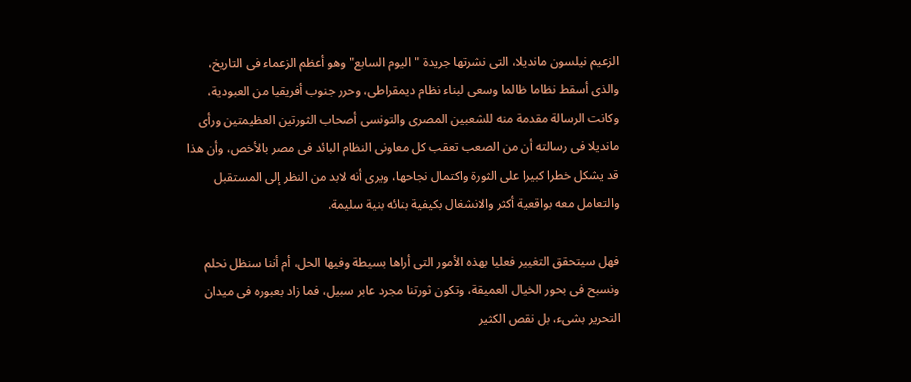الزعيم نيلسون مانديلا، التى نشرتها جريدة "اليوم السابع" وهو أعظم الزعماء فى التاريخ، والذى أسقط نظاما ظالما وسعى لبناء نظام ديمقراطى، وحرر جنوب أفريقيا من العبودية، وكانت الرسالة مقدمة منه للشعبين المصرى والتونسى أصحاب الثورتين العظيمتين ورأى مانديلا فى رسالته أن من الصعب تعقب كل معاونى النظام البائد فى مصر بالأخص، وأن هذا قد يشكل خطرا كبيرا على الثورة واكتمال نجاحها، ويرى أنه لابد من النظر إلى المستقبل والتعامل معه بواقعية أكثر والانشغال بكيفية بنائه بنية سليمة.

فهل سيتحقق التغيير فعليا بهذه الأمور التى أراها بسيطة وفيها الحل، أم أننا سنظل نحلم ونسبح فى بحور الخيال العميقة، وتكون ثورتنا مجرد عابر سبيل، فما زاد بعبوره فى ميدان التحرير بشىء، بل نقص الكثير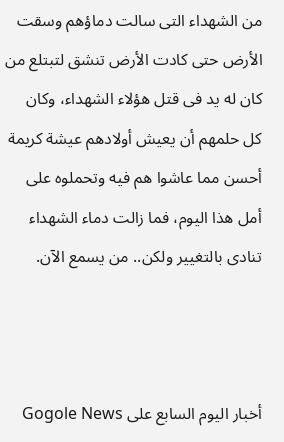من الشهداء التى سالت دماؤهم وسقت الأرض حتى كادت الأرض تنشق لتبتلع من كان له يد فى قتل هؤلاء الشهداء، وكان كل حلمهم أن يعيش أولادهم عيشة كريمة أحسن مما عاشوا هم فيه وتحملوه على أمل هذا اليوم، فما زالت دماء الشهداء تنادى بالتغيير ولكن.. من يسمع الآن.



أخبار اليوم السابع على Gogole News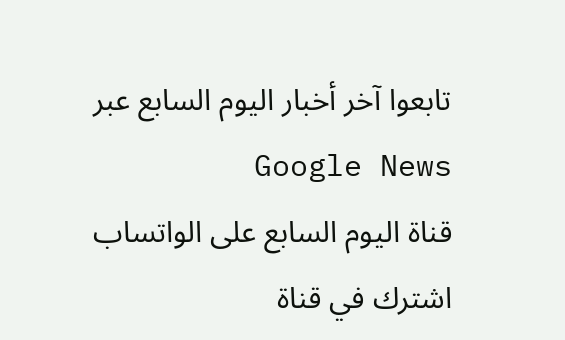تابعوا آخر أخبار اليوم السابع عبر Google News
قناة اليوم السابع على الواتساب اشترك في قناة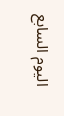اليوم السابع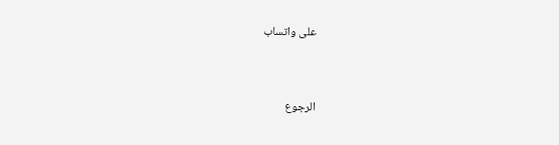على واتساب



الرجوع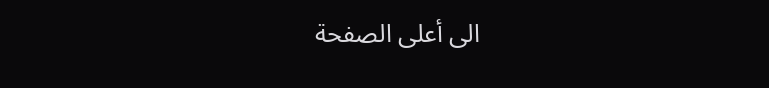الى أعلى الصفحة